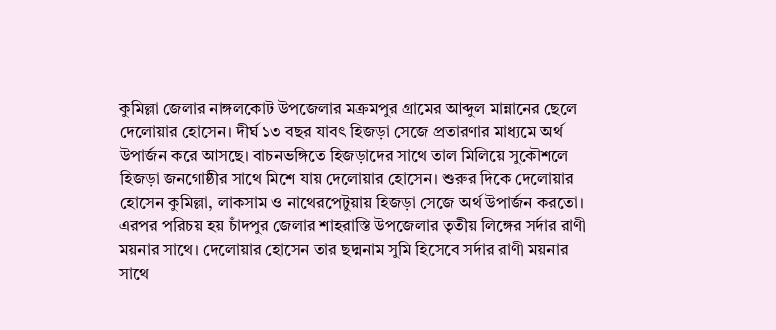কুমিল্লা জেলার নাঙ্গলকোট উপজেলার মক্রমপুর গ্রামের আব্দুল মান্নানের ছেলে দেলোয়ার হোসেন। দীর্ঘ ১৩ বছর যাবৎ হিজড়া সেজে প্রতারণার মাধ্যমে অর্থ উপার্জন করে আসছে। বাচনভঙ্গিতে হিজড়াদের সাথে তাল মিলিয়ে সুকৌশলে হিজড়া জনগোষ্ঠীর সাথে মিশে যায় দেলোয়ার হোসেন। শুরুর দিকে দেলোয়ার হোসেন কুমিল্লা, লাকসাম ও নাথেরপেটুয়ায় হিজড়া সেজে অর্থ উপার্জন করতো। এরপর পরিচয় হয় চাঁদপুর জেলার শাহরাস্তি উপজেলার তৃতীয় লিঙ্গের সর্দার রাণী ময়নার সাথে। দেলোয়ার হোসেন তার ছদ্মনাম সুমি হিসেবে সর্দার রাণী ময়নার সাথে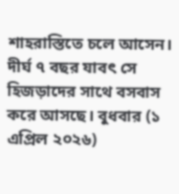শাহরাস্তিতে চলে আসেন।
দীর্ঘ ৭ বছর যাবৎ সে হিজড়াদের সাথে বসবাস করে আসছে। বুধবার (১ এপ্রিল ২০২৬)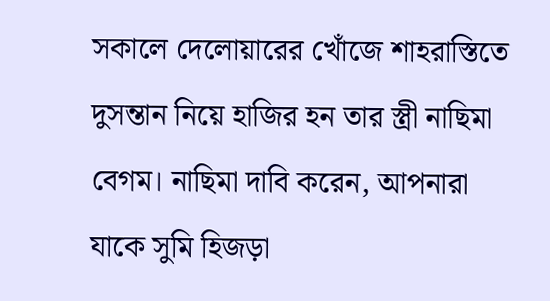সকালে দেলোয়ারের খোঁজে শাহরাস্তিতে দুসন্তান নিয়ে হাজির হন তার স্ত্রী নাছিমা বেগম। নাছিমা দাবি করেন, আপনারা যাকে সুমি হিজড়া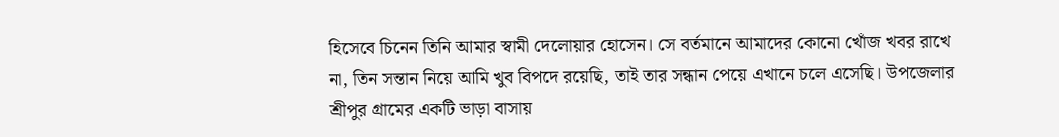হিসেবে চিনেন তিনি আমার স্বামী দেলোয়ার হোসেন। সে বর্তমানে আমাদের কোনো খোঁজ খবর রাখে না, তিন সন্তান নিয়ে আমি খুব বিপদে রয়েছি, তাই তার সন্ধান পেয়ে এখানে চলে এসেছি। উপজেলার শ্রীপুর গ্রামের একটি ভাড়া বাসায়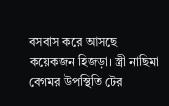বসবাস করে আসছে কয়েকজন হিজড়া। স্ত্রী নাছিমা বেগমর উপস্থিতি টের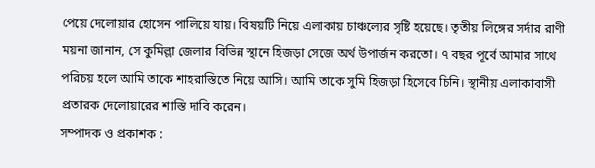পেয়ে দেলোয়ার হোসেন পালিয়ে যায়। বিষয়টি নিয়ে এলাকায় চাঞ্চল্যের সৃষ্টি হয়েছে। তৃতীয় লিঙ্গের সর্দার রাণী ময়না জানান, সে কুমিল্লা জেলার বিভিন্ন স্থানে হিজড়া সেজে অর্থ উপার্জন করতো। ৭ বছর পূর্বে আমার সাথে পরিচয় হলে আমি তাকে শাহরাস্তিতে নিয়ে আসি। আমি তাকে সুমি হিজড়া হিসেবে চিনি। স্থানীয় এলাকাবাসী প্রতারক দেলোয়ারের শাস্তি দাবি করেন।
সম্পাদক ও প্রকাশক :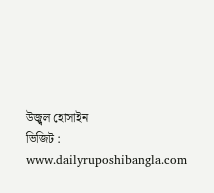উজ্ব্বল হোসাইন
ভিজিট : www.dailyruposhibangla.com